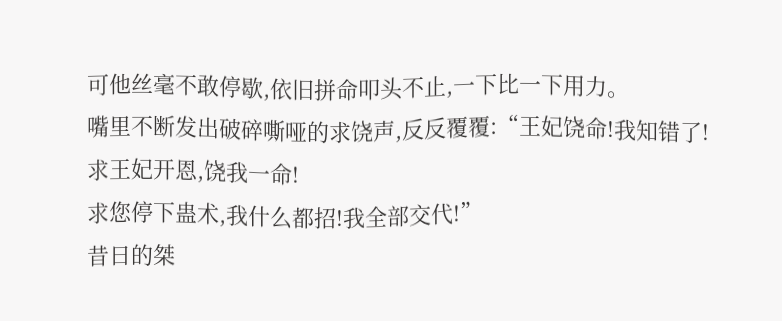可他丝毫不敢停歇,依旧拼命叩头不止,一下比一下用力。
嘴里不断发出破碎嘶哑的求饶声,反反覆覆:“王妃饶命!我知错了!
求王妃开恩,饶我一命!
求您停下蛊术,我什么都招!我全部交代!”
昔日的桀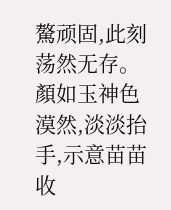驁顽固,此刻荡然无存。
顏如玉神色漠然,淡淡抬手,示意苗苗收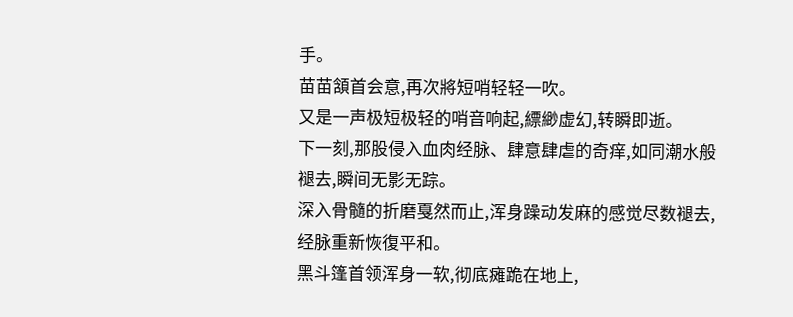手。
苗苗頷首会意,再次將短哨轻轻一吹。
又是一声极短极轻的哨音响起,縹緲虚幻,转瞬即逝。
下一刻,那股侵入血肉经脉、肆意肆虐的奇痒,如同潮水般褪去,瞬间无影无踪。
深入骨髓的折磨戛然而止,浑身躁动发麻的感觉尽数褪去,经脉重新恢復平和。
黑斗篷首领浑身一软,彻底瘫跪在地上,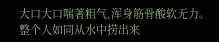大口大口喘著粗气,浑身筋骨酸软无力。
整个人如同从水中捞出来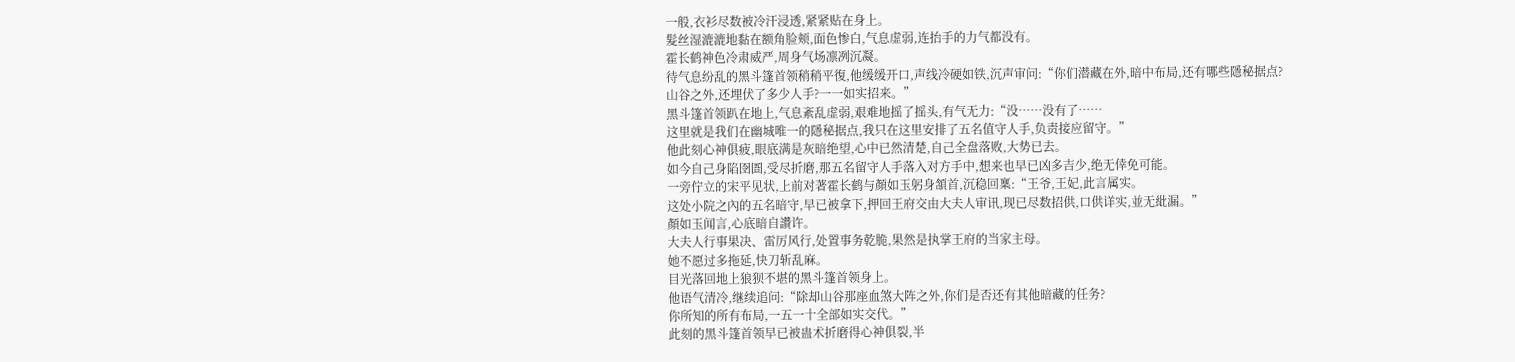一般,衣衫尽数被冷汗浸透,紧紧贴在身上。
髮丝湿漉漉地黏在额角脸颊,面色惨白,气息虚弱,连抬手的力气都没有。
霍长鹤神色冷肃威严,周身气场凛冽沉凝。
待气息纷乱的黑斗篷首领稍稍平復,他缓缓开口,声线冷硬如铁,沉声审问:“你们潜藏在外,暗中布局,还有哪些隱秘据点?
山谷之外,还埋伏了多少人手?一一如实招来。”
黑斗篷首领趴在地上,气息紊乱虚弱,艰难地摇了摇头,有气无力:“没……没有了……
这里就是我们在幽城唯一的隱秘据点,我只在这里安排了五名值守人手,负责接应留守。”
他此刻心神俱疲,眼底满是灰暗绝望,心中已然清楚,自己全盘落败,大势已去。
如今自己身陷囹圄,受尽折磨,那五名留守人手落入对方手中,想来也早已凶多吉少,绝无倖免可能。
一旁佇立的宋平见状,上前对著霍长鹤与顏如玉躬身頷首,沉稳回稟:“王爷,王妃,此言属实。
这处小院之內的五名暗守,早已被拿下,押回王府交由大夫人审讯,现已尽数招供,口供详实,並无紕漏。”
顏如玉闻言,心底暗自讚许。
大夫人行事果决、雷厉风行,处置事务乾脆,果然是执掌王府的当家主母。
她不愿过多拖延,快刀斩乱麻。
目光落回地上狼狈不堪的黑斗篷首领身上。
他语气清冷,继续追问:“除却山谷那座血煞大阵之外,你们是否还有其他暗藏的任务?
你所知的所有布局,一五一十全部如实交代。”
此刻的黑斗篷首领早已被蛊术折磨得心神俱裂,半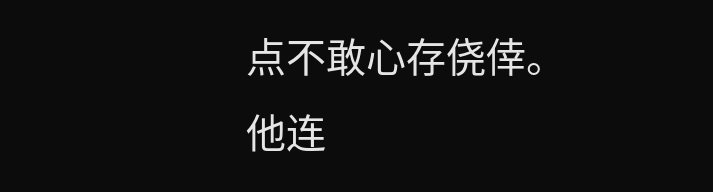点不敢心存侥倖。
他连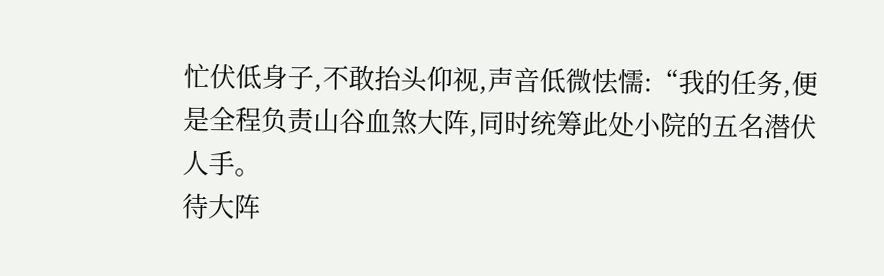忙伏低身子,不敢抬头仰视,声音低微怯懦:“我的任务,便是全程负责山谷血煞大阵,同时统筹此处小院的五名潜伏人手。
待大阵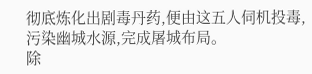彻底炼化出剧毒丹药,便由这五人伺机投毒,污染幽城水源,完成屠城布局。
除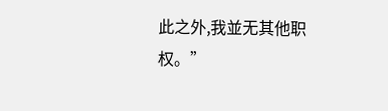此之外,我並无其他职权。”